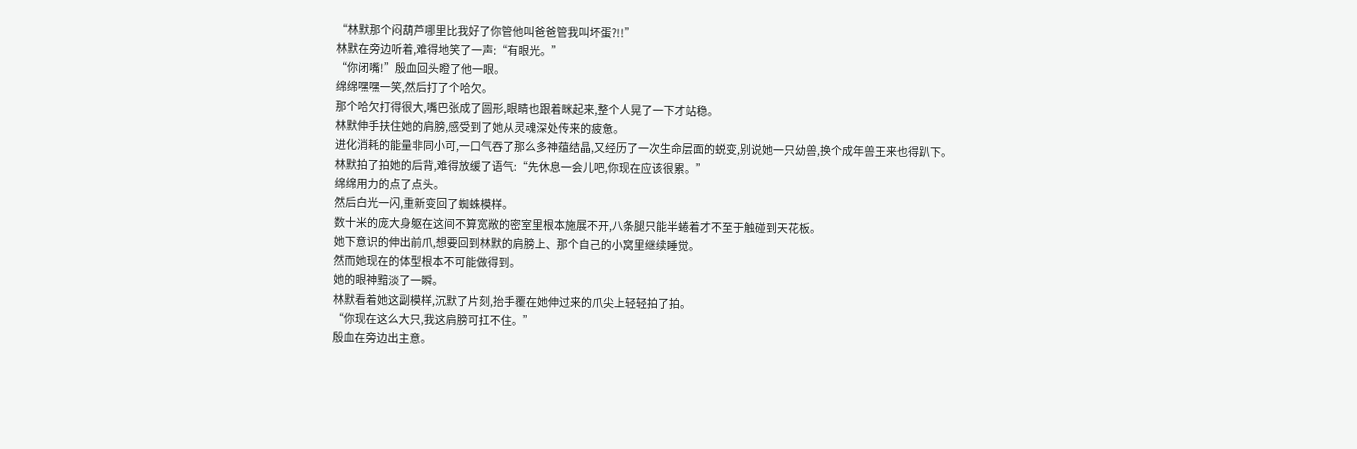“林默那个闷葫芦哪里比我好了你管他叫爸爸管我叫坏蛋?!!”
林默在旁边听着,难得地笑了一声:“有眼光。”
“你闭嘴!”殷血回头瞪了他一眼。
绵绵嘿嘿一笑,然后打了个哈欠。
那个哈欠打得很大,嘴巴张成了圆形,眼睛也跟着眯起来,整个人晃了一下才站稳。
林默伸手扶住她的肩膀,感受到了她从灵魂深处传来的疲惫。
进化消耗的能量非同小可,一口气吞了那么多神蕴结晶,又经历了一次生命层面的蜕变,别说她一只幼兽,换个成年兽王来也得趴下。
林默拍了拍她的后背,难得放缓了语气:“先休息一会儿吧,你现在应该很累。”
绵绵用力的点了点头。
然后白光一闪,重新变回了蜘蛛模样。
数十米的庞大身躯在这间不算宽敞的密室里根本施展不开,八条腿只能半蜷着才不至于触碰到天花板。
她下意识的伸出前爪,想要回到林默的肩膀上、那个自己的小窝里继续睡觉。
然而她现在的体型根本不可能做得到。
她的眼神黯淡了一瞬。
林默看着她这副模样,沉默了片刻,抬手覆在她伸过来的爪尖上轻轻拍了拍。
“你现在这么大只,我这肩膀可扛不住。”
殷血在旁边出主意。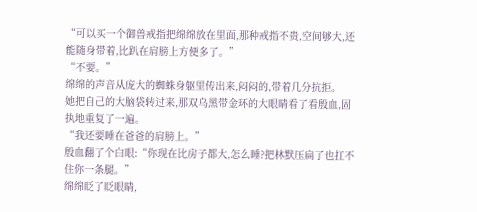“可以买一个御兽戒指把绵绵放在里面,那种戒指不贵,空间够大,还能随身带着,比趴在肩膀上方便多了。”
“不要。”
绵绵的声音从庞大的蜘蛛身躯里传出来,闷闷的,带着几分抗拒。
她把自己的大脑袋转过来,那双乌黑带金环的大眼睛看了看殷血,固执地重复了一遍。
“我还要睡在爸爸的肩膀上。”
殷血翻了个白眼:“你现在比房子都大,怎么睡?把林默压扁了也扛不住你一条腿。”
绵绵眨了眨眼睛,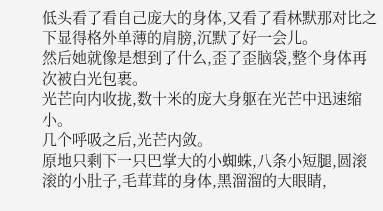低头看了看自己庞大的身体,又看了看林默那对比之下显得格外单薄的肩膀,沉默了好一会儿。
然后她就像是想到了什么,歪了歪脑袋,整个身体再次被白光包裹。
光芒向内收拢,数十米的庞大身躯在光芒中迅速缩小。
几个呼吸之后,光芒内敛。
原地只剩下一只巴掌大的小蜘蛛,八条小短腿,圆滚滚的小肚子,毛茸茸的身体,黑溜溜的大眼睛,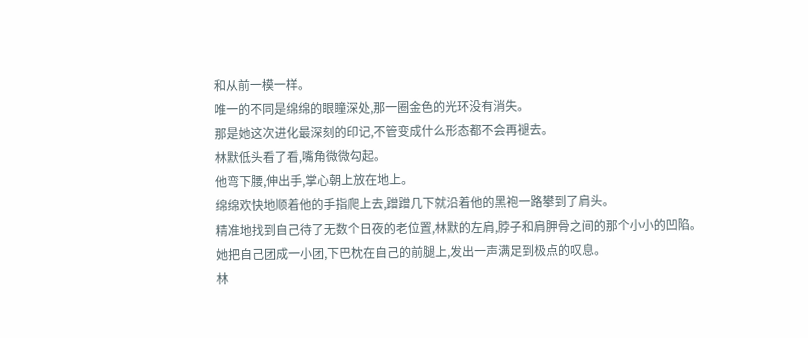和从前一模一样。
唯一的不同是绵绵的眼瞳深处,那一圈金色的光环没有消失。
那是她这次进化最深刻的印记,不管变成什么形态都不会再褪去。
林默低头看了看,嘴角微微勾起。
他弯下腰,伸出手,掌心朝上放在地上。
绵绵欢快地顺着他的手指爬上去,蹭蹭几下就沿着他的黑袍一路攀到了肩头。
精准地找到自己待了无数个日夜的老位置,林默的左肩,脖子和肩胛骨之间的那个小小的凹陷。
她把自己团成一小团,下巴枕在自己的前腿上,发出一声满足到极点的叹息。
林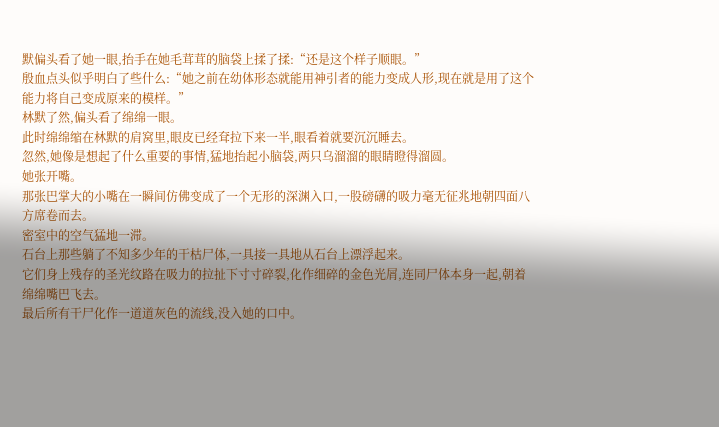默偏头看了她一眼,抬手在她毛茸茸的脑袋上揉了揉:“还是这个样子顺眼。”
殷血点头似乎明白了些什么:“她之前在幼体形态就能用神引者的能力变成人形,现在就是用了这个能力将自己变成原来的模样。”
林默了然,偏头看了绵绵一眼。
此时绵绵缩在林默的肩窝里,眼皮已经耷拉下来一半,眼看着就要沉沉睡去。
忽然,她像是想起了什么重要的事情,猛地抬起小脑袋,两只乌溜溜的眼睛瞪得溜圆。
她张开嘴。
那张巴掌大的小嘴在一瞬间仿佛变成了一个无形的深渊入口,一股磅礴的吸力毫无征兆地朝四面八方席卷而去。
密室中的空气猛地一滞。
石台上那些躺了不知多少年的干枯尸体,一具接一具地从石台上漂浮起来。
它们身上残存的圣光纹路在吸力的拉扯下寸寸碎裂,化作细碎的金色光屑,连同尸体本身一起,朝着绵绵嘴巴飞去。
最后所有干尸化作一道道灰色的流线,没入她的口中。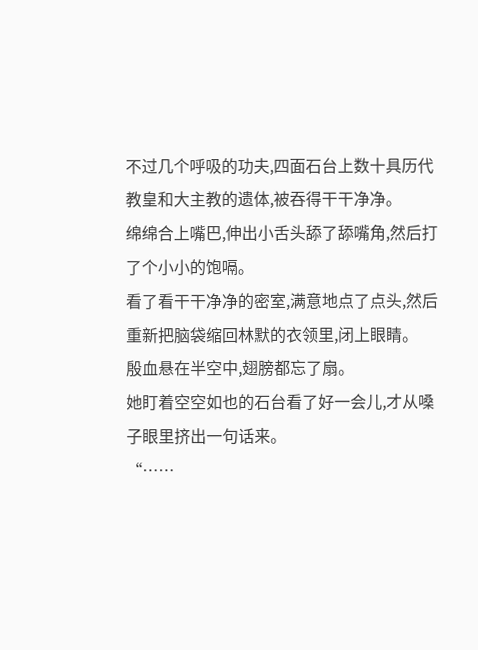不过几个呼吸的功夫,四面石台上数十具历代教皇和大主教的遗体,被吞得干干净净。
绵绵合上嘴巴,伸出小舌头舔了舔嘴角,然后打了个小小的饱嗝。
看了看干干净净的密室,满意地点了点头,然后重新把脑袋缩回林默的衣领里,闭上眼睛。
殷血悬在半空中,翅膀都忘了扇。
她盯着空空如也的石台看了好一会儿,才从嗓子眼里挤出一句话来。
“……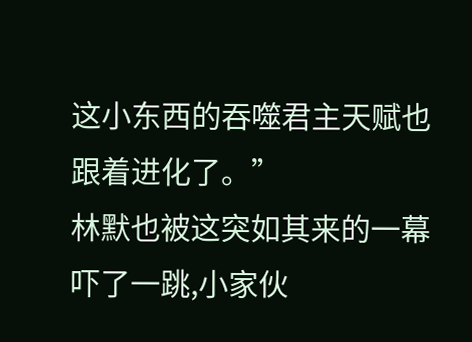这小东西的吞噬君主天赋也跟着进化了。”
林默也被这突如其来的一幕吓了一跳,小家伙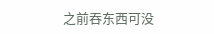之前吞东西可没